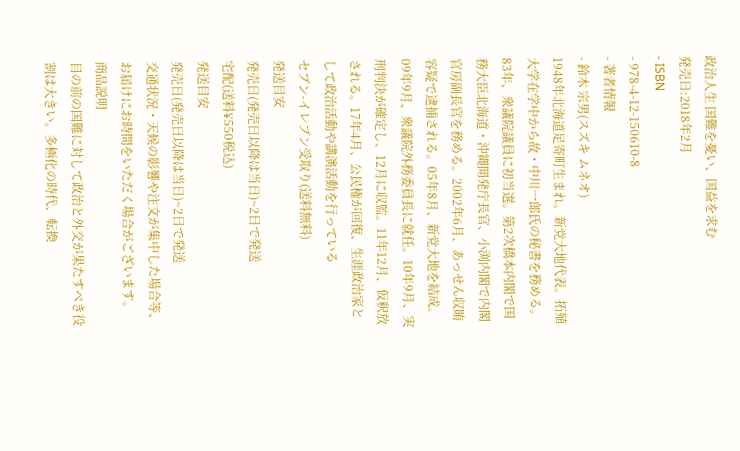政治人生 国難を憂い、国益を求む
発売日:2018年2月
- ISBN
- 978-4-12-150610-8
- 著者情報
- 鈴木 宗男(スズキ ムネオ)
1948年北海道足寄町生まれ。新党大地代表。拓殖大学在学中から故・中川一郎氏の秘書を務める。83年、衆議院議員に初当選。第2次橋本内閣で国務大臣北海道・沖縄開発庁長官、小渕内閣で内閣官房副長官を務める。2002年6月、あっせん収賄容疑で逮捕される。05年8月、新党大地を結成。09年9月、衆議院外務委員長に就任。10年9月、実刑判決が確定し、12月に収監。11年12月、仮釈放される。17年4月、公民権が回復、生涯政治家として政治活動や講演活動を行っている
セブン-イレブン受取り(送料無料)
発送目安
発売日(発売日以降は当日)~2日で発送
宅配(送料¥550税込)
発送目安
発売日(発売日以降は当日)~2日で発送
交通状況・天候の影響や注文が集中した場合等、お届けにお時間をいただく場合がございます。
商品説明
目の前の国難に対して政治と外交が果たすべき役割は大きい。多極化の時代、転換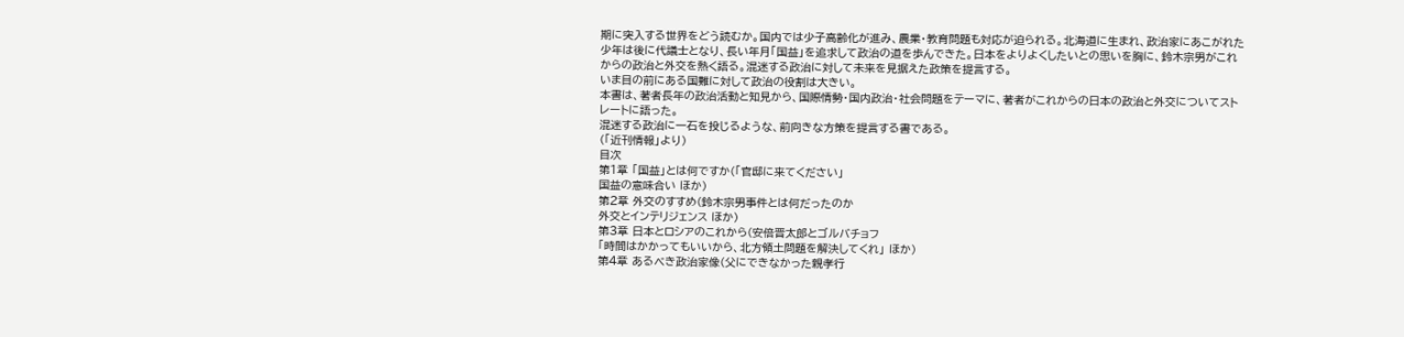期に突入する世界をどう読むか。国内では少子高齢化が進み、農業・教育問題も対応が迫られる。北海道に生まれ、政治家にあこがれた少年は後に代議士となり、長い年月「国益」を追求して政治の道を歩んできた。日本をよりよくしたいとの思いを胸に、鈴木宗男がこれからの政治と外交を熱く語る。混迷する政治に対して未来を見据えた政策を提言する。
いま目の前にある国難に対して政治の役割は大きい。
本書は、著者長年の政治活動と知見から、国際情勢・国内政治・社会問題をテーマに、著者がこれからの日本の政治と外交についてストレートに語った。
混迷する政治に一石を投じるような、前向きな方策を提言する書である。
(「近刊情報」より)
目次
第1章 「国益」とは何ですか(「官邸に来てください」
国益の意味合い ほか)
第2章 外交のすすめ(鈴木宗男事件とは何だったのか
外交とインテリジェンス ほか)
第3章 日本とロシアのこれから(安倍晋太郎とゴルバチョフ
「時間はかかってもいいから、北方領土問題を解決してくれ」 ほか)
第4章 あるべき政治家像(父にできなかった親孝行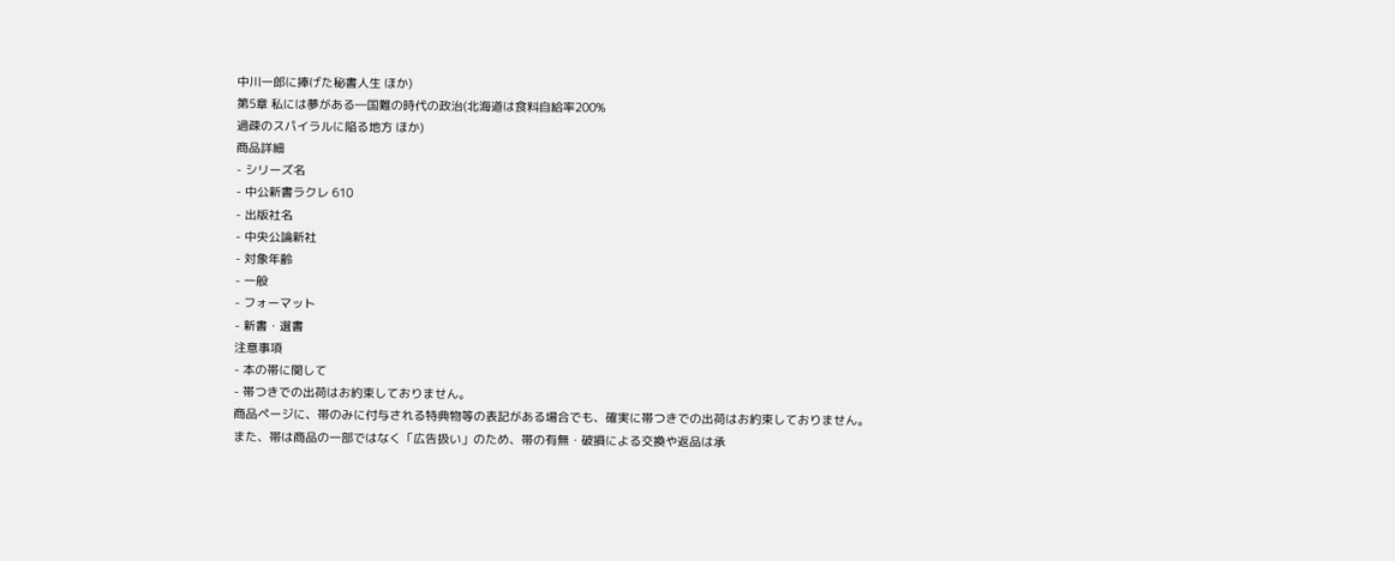中川一郎に捧げた秘書人生 ほか)
第5章 私には夢がある―国難の時代の政治(北海道は食料自給率200%
過疎のスパイラルに陥る地方 ほか)
商品詳細
- シリーズ名
- 中公新書ラクレ 610
- 出版社名
- 中央公論新社
- 対象年齢
- 一般
- フォーマット
- 新書・選書
注意事項
- 本の帯に関して
- 帯つきでの出荷はお約束しておりません。
商品ページに、帯のみに付与される特典物等の表記がある場合でも、確実に帯つきでの出荷はお約束しておりません。
また、帯は商品の一部ではなく「広告扱い」のため、帯の有無・破損による交換や返品は承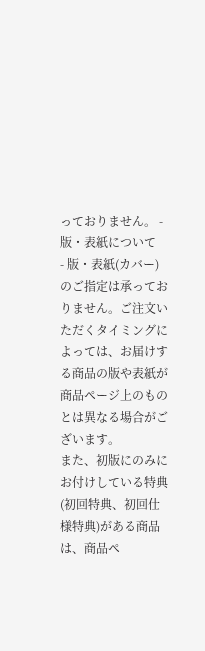っておりません。 - 版・表紙について
- 版・表紙(カバー)のご指定は承っておりません。ご注文いただくタイミングによっては、お届けする商品の版や表紙が商品ページ上のものとは異なる場合がございます。
また、初版にのみにお付けしている特典(初回特典、初回仕様特典)がある商品は、商品ペ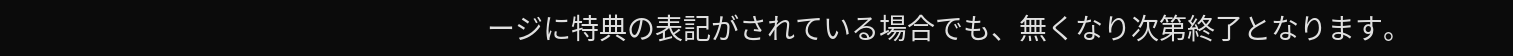ージに特典の表記がされている場合でも、無くなり次第終了となります。